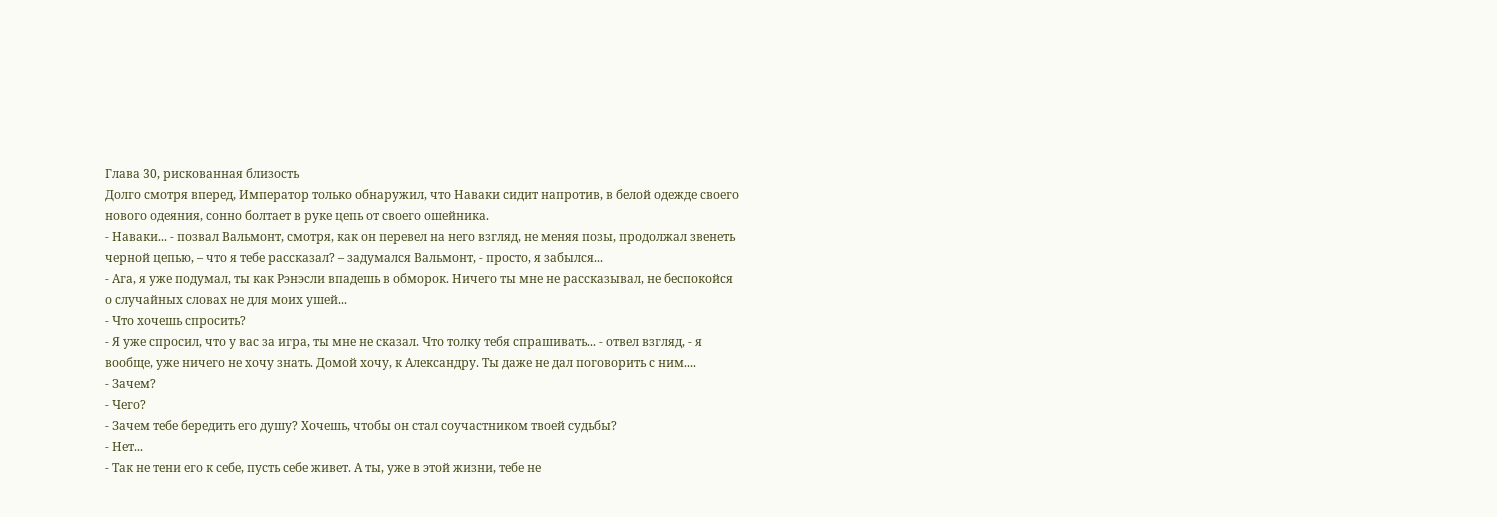Глава 30, рискованная близость
Долго смотря вперед, Император только обнаружил, что Наваки сидит напротив, в белой одежде своего нового одеяния, сонно болтает в руке цепь от своего ошейника.
- Наваки... - позвал Вальмонт, смотря, как он перевел на него взгляд, не меняя позы, продолжал звенеть черной цепью, – что я тебе рассказал? – задумался Вальмонт, - просто, я забылся...
- Ага, я уже подумал, ты как Рэнэсли впадешь в обморок. Ничего ты мне не рассказывал, не беспокойся о случайных словах не для моих ушей...
- Что хочешь спросить?
- Я уже спросил, что у вас за игра, ты мне не сказал. Что толку тебя спрашивать... - отвел взгляд, - я вообще, уже ничего не хочу знать. Домой хочу, к Александру. Ты даже не дал поговорить с ним....
- Зачем?
- Чего?
- Зачем тебе бередить его душу? Хочешь, чтобы он стал соучастником твоей судьбы?
- Нет...
- Так не тени его к себе, пусть себе живет. А ты, уже в этой жизни, тебе не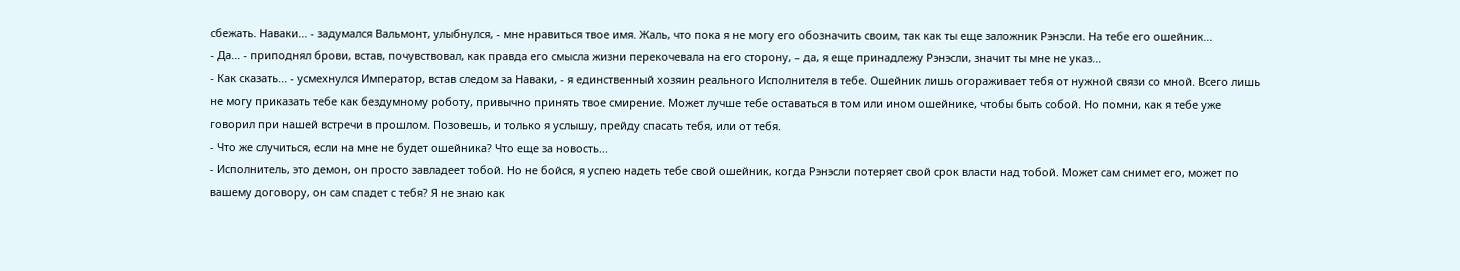сбежать. Наваки... - задумался Вальмонт, улыбнулся, - мне нравиться твое имя. Жаль, что пока я не могу его обозначить своим, так как ты еще заложник Рэнэсли. На тебе его ошейник...
- Да... - приподнял брови, встав, почувствовал, как правда его смысла жизни перекочевала на его сторону, – да, я еще принадлежу Рэнэсли, значит ты мне не указ...
- Как сказать... - усмехнулся Император, встав следом за Наваки, - я единственный хозяин реального Исполнителя в тебе. Ошейник лишь огораживает тебя от нужной связи со мной. Всего лишь не могу приказать тебе как бездумному роботу, привычно принять твое смирение. Может лучше тебе оставаться в том или ином ошейнике, чтобы быть собой. Но помни, как я тебе уже говорил при нашей встречи в прошлом. Позовешь, и только я услышу, прейду спасать тебя, или от тебя.
- Что же случиться, если на мне не будет ошейника? Что еще за новость...
- Исполнитель, это демон, он просто завладеет тобой. Но не бойся, я успею надеть тебе свой ошейник, когда Рэнэсли потеряет свой срок власти над тобой. Может сам снимет его, может по вашему договору, он сам спадет с тебя? Я не знаю как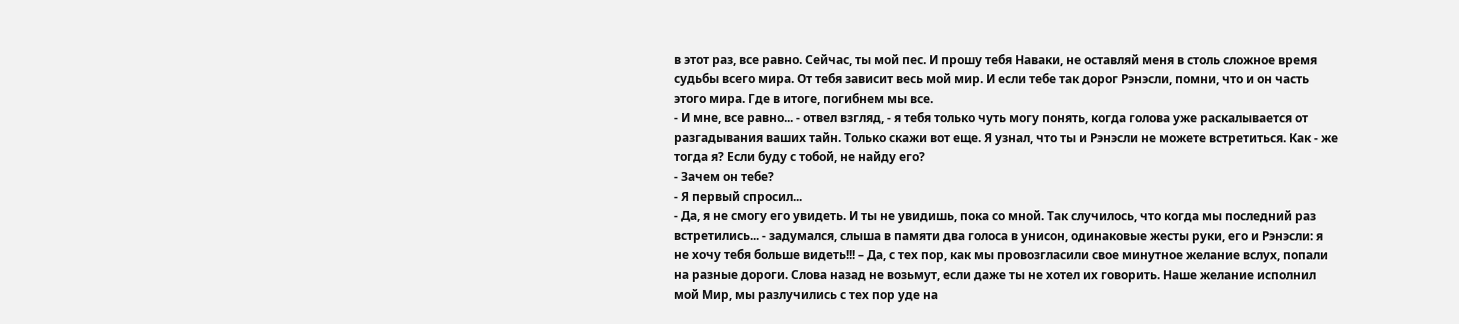в этот раз, все равно. Сейчас, ты мой пес. И прошу тебя Наваки, не оставляй меня в столь сложное время судьбы всего мира. От тебя зависит весь мой мир. И если тебе так дорог Рэнэсли, помни, что и он часть этого мира. Где в итоге, погибнем мы все.
- И мне, все равно... - отвел взгляд, - я тебя только чуть могу понять, когда голова уже раскалывается от разгадывания ваших тайн. Только скажи вот еще. Я узнал, что ты и Рэнэсли не можете встретиться. Как - же тогда я? Если буду с тобой, не найду его?
- Зачем он тебе?
- Я первый спросил...
- Да, я не смогу его увидеть. И ты не увидишь, пока со мной. Так случилось, что когда мы последний раз встретились... - задумался, слыша в памяти два голоса в унисон, одинаковые жесты руки, его и Рэнэсли: я не хочу тебя больше видеть!!! – Да, с тех пор, как мы провозгласили свое минутное желание вслух, попали на разные дороги. Слова назад не возьмут, если даже ты не хотел их говорить. Наше желание исполнил мой Мир, мы разлучились с тех пор уде на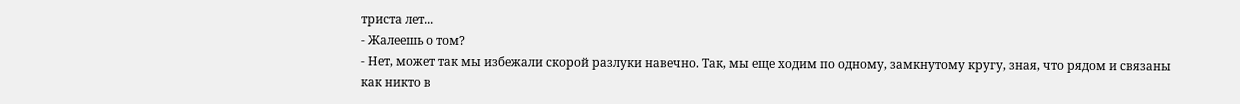триста лет...
- Жалеешь о том?
- Нет, может так мы избежали скорой разлуки навечно. Так, мы еще ходим по одному, замкнутому кругу, зная, что рядом и связаны как никто в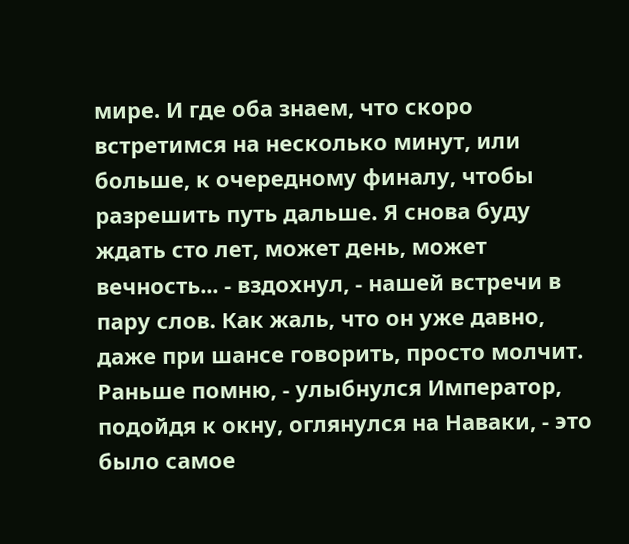мире. И где оба знаем, что скоро встретимся на несколько минут, или больше, к очередному финалу, чтобы разрешить путь дальше. Я снова буду ждать сто лет, может день, может вечность... - вздохнул, - нашей встречи в пару слов. Как жаль, что он уже давно, даже при шансе говорить, просто молчит. Раньше помню, - улыбнулся Император, подойдя к окну, оглянулся на Наваки, - это было самое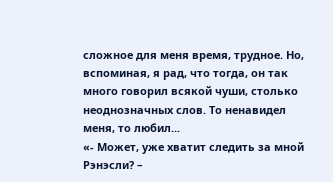сложное для меня время, трудное. Но, вспоминая, я рад, что тогда, он так много говорил всякой чуши, столько неоднозначных слов. То ненавидел меня, то любил...
«- Может, уже хватит следить за мной Рэнэсли? –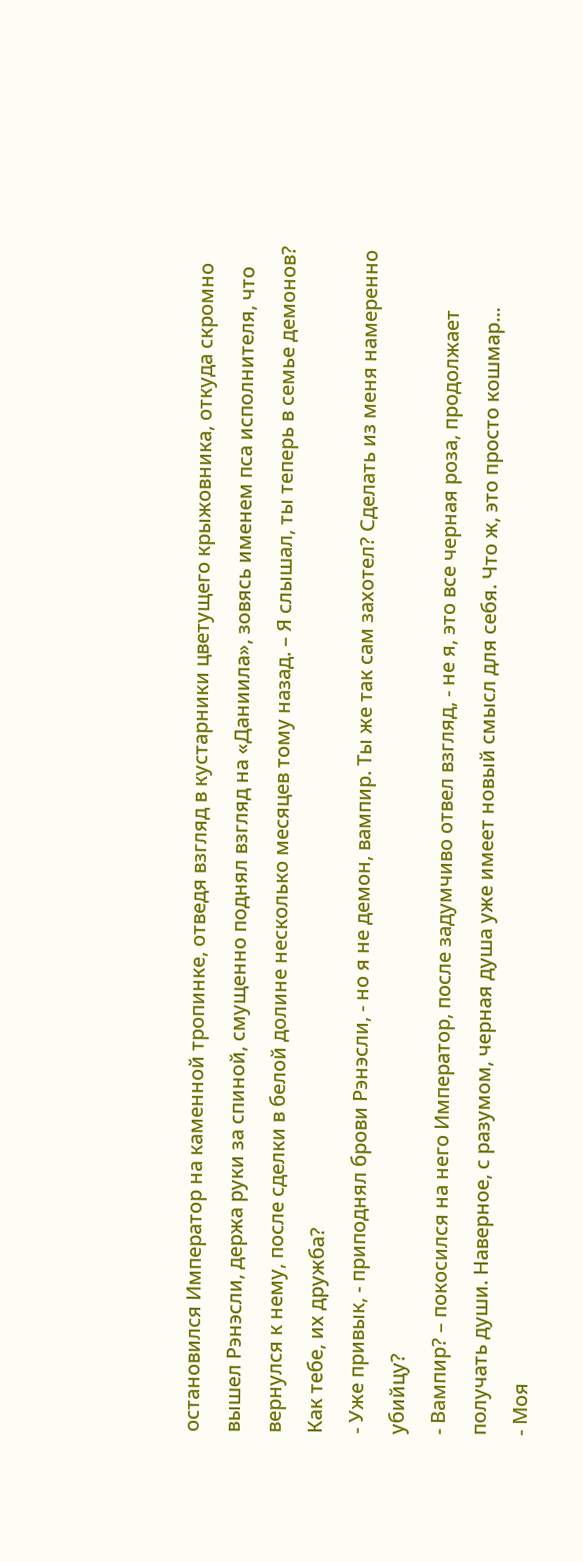остановился Император на каменной тропинке, отведя взгляд в кустарники цветущего крыжовника, откуда скромно вышел Рэнэсли, держа руки за спиной, смущенно поднял взгляд на «Даниила», зовясь именем пса исполнителя, что вернулся к нему, после сделки в белой долине несколько месяцев тому назад. – Я слышал, ты теперь в семье демонов? Как тебе, их дружба?
- Уже привык, - приподнял брови Рэнэсли, - но я не демон, вампир. Ты же так сам захотел? Сделать из меня намеренно убийцу?
- Вампир? – покосился на него Император, после задумчиво отвел взгляд, - не я, это все черная роза, продолжает получать души. Наверное, с разумом, черная душа уже имеет новый смысл для себя. Что ж, это просто кошмар...
- Моя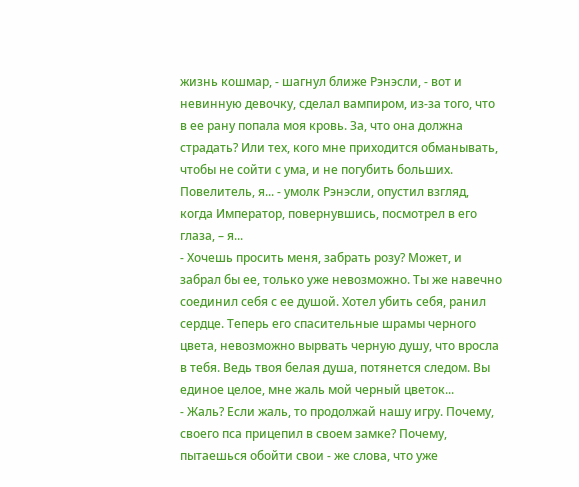жизнь кошмар, - шагнул ближе Рэнэсли, - вот и невинную девочку, сделал вампиром, из-за того, что в ее рану попала моя кровь. За, что она должна страдать? Или тех, кого мне приходится обманывать, чтобы не сойти с ума, и не погубить больших. Повелитель, я... - умолк Рэнэсли, опустил взгляд, когда Император, повернувшись, посмотрел в его глаза, – я...
- Хочешь просить меня, забрать розу? Может, и забрал бы ее, только уже невозможно. Ты же навечно соединил себя с ее душой. Хотел убить себя, ранил сердце. Теперь его спасительные шрамы черного цвета, невозможно вырвать черную душу, что вросла в тебя. Ведь твоя белая душа, потянется следом. Вы единое целое, мне жаль мой черный цветок...
- Жаль? Если жаль, то продолжай нашу игру. Почему, своего пса прицепил в своем замке? Почему, пытаешься обойти свои - же слова, что уже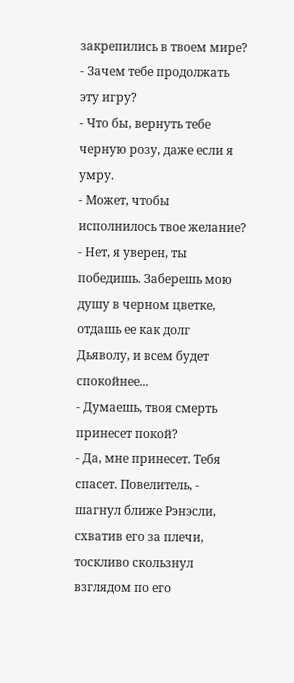закрепились в твоем мире?
- Зачем тебе продолжать эту игру?
- Что бы, вернуть тебе черную розу, даже если я умру.
- Может, чтобы исполнилось твое желание?
- Нет, я уверен, ты победишь. Заберешь мою душу в черном цветке, отдашь ее как долг Дьяволу, и всем будет спокойнее...
- Думаешь, твоя смерть принесет покой?
- Да, мне принесет. Тебя спасет. Повелитель, - шагнул ближе Рэнэсли, схватив его за плечи, тоскливо скользнул взглядом по его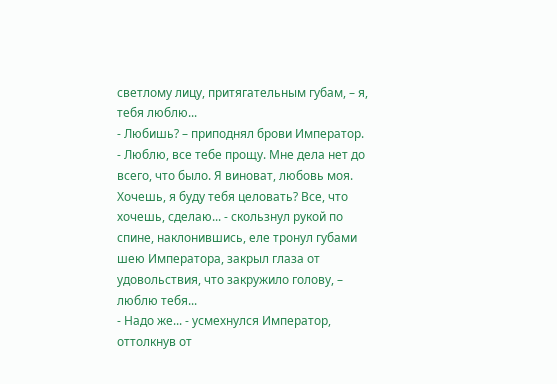светлому лицу, притягательным губам, – я, тебя люблю...
- Любишь? – приподнял брови Император.
- Люблю, все тебе прощу. Мне дела нет до всего, что было. Я виноват, любовь моя. Хочешь, я буду тебя целовать? Все, что хочешь, сделаю... - скользнул рукой по спине, наклонившись, еле тронул губами шею Императора, закрыл глаза от удовольствия, что закружило голову, – люблю тебя...
- Надо же... - усмехнулся Император, оттолкнув от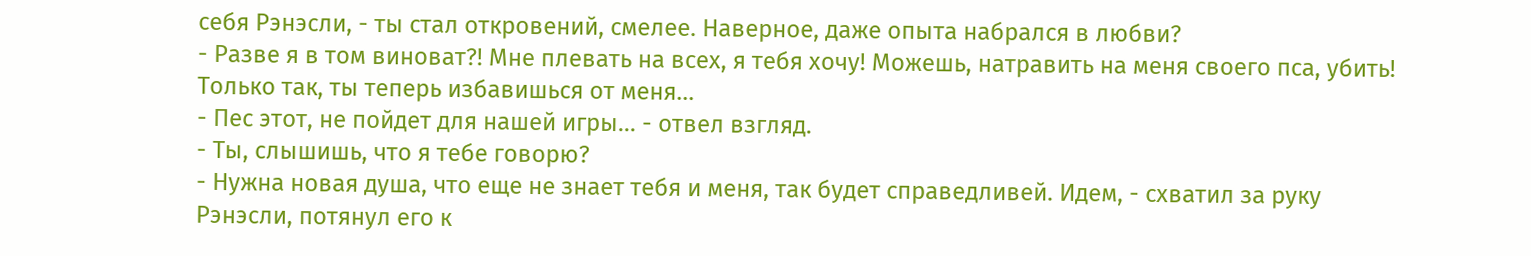себя Рэнэсли, - ты стал откровений, смелее. Наверное, даже опыта набрался в любви?
- Разве я в том виноват?! Мне плевать на всех, я тебя хочу! Можешь, натравить на меня своего пса, убить! Только так, ты теперь избавишься от меня...
- Пес этот, не пойдет для нашей игры... - отвел взгляд.
- Ты, слышишь, что я тебе говорю?
- Нужна новая душа, что еще не знает тебя и меня, так будет справедливей. Идем, - схватил за руку Рэнэсли, потянул его к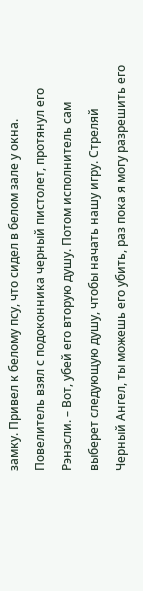замку. Привел к белому псу, что сидел в белом зале у окна. Повелитель взял с подоконника черный пистолет, протянул его Рэнэсли. – Вот, убей его вторую душу. Потом исполнитель сам выберет следующую душу, чтобы начать нашу игру. Стреляй Черный Ангел, ты можешь его убить, раз пока я могу разрешить его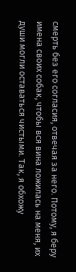смерть без его согласия, отвечая за него. Потому, я беру имена своих собак, чтобы вся вина ложилась на меня, их души могли оставаться чистыми. Так, я обхожу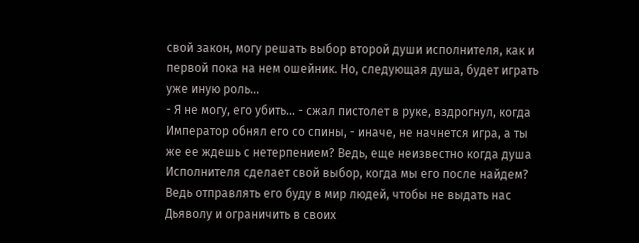свой закон, могу решать выбор второй души исполнителя, как и первой пока на нем ошейник. Но, следующая душа, будет играть уже иную роль...
- Я не могу, его убить... - сжал пистолет в руке, вздрогнул, когда Император обнял его со спины, - иначе, не начнется игра, а ты же ее ждешь с нетерпением? Ведь, еще неизвестно когда душа Исполнителя сделает свой выбор, когда мы его после найдем? Ведь отправлять его буду в мир людей, чтобы не выдать нас Дьяволу и ограничить в своих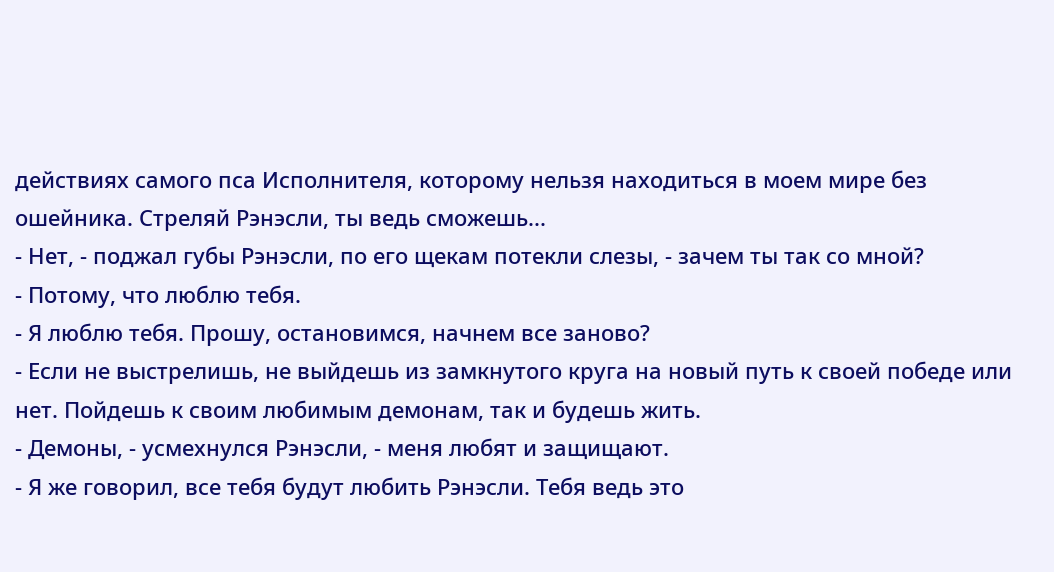действиях самого пса Исполнителя, которому нельзя находиться в моем мире без ошейника. Стреляй Рэнэсли, ты ведь сможешь...
- Нет, - поджал губы Рэнэсли, по его щекам потекли слезы, - зачем ты так со мной?
- Потому, что люблю тебя.
- Я люблю тебя. Прошу, остановимся, начнем все заново?
- Если не выстрелишь, не выйдешь из замкнутого круга на новый путь к своей победе или нет. Пойдешь к своим любимым демонам, так и будешь жить.
- Демоны, - усмехнулся Рэнэсли, - меня любят и защищают.
- Я же говорил, все тебя будут любить Рэнэсли. Тебя ведь это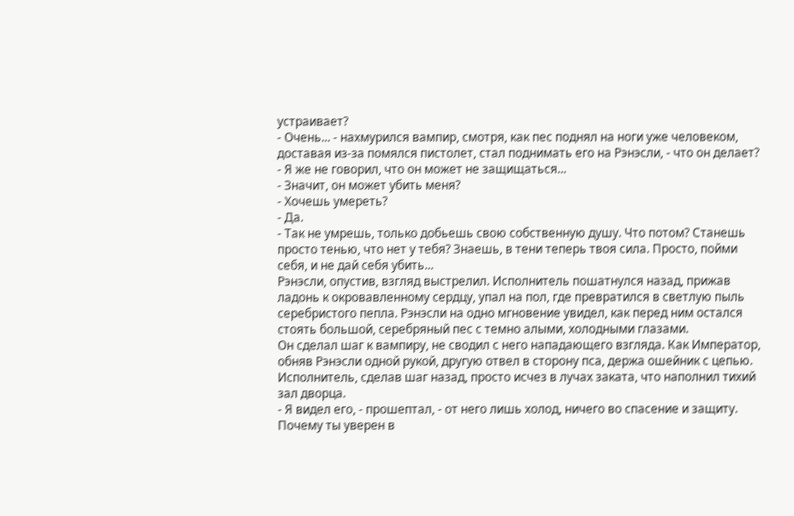устраивает?
- Очень... - нахмурился вампир, смотря, как пес поднял на ноги уже человеком, доставая из-за помялся пистолет, стал поднимать его на Рэнэсли, - что он делает?
- Я же не говорил, что он может не защищаться...
- Значит, он может убить меня?
- Хочешь умереть?
- Да.
- Так не умрешь, только добьешь свою собственную душу. Что потом? Станешь просто тенью, что нет у тебя? Знаешь, в тени теперь твоя сила. Просто, пойми себя, и не дай себя убить...
Рэнэсли, опустив, взгляд выстрелил. Исполнитель пошатнулся назад, прижав ладонь к окровавленному сердцу, упал на пол, где превратился в светлую пыль серебристого пепла. Рэнэсли на одно мгновение увидел, как перед ним остался стоять большой, серебряный пес с темно алыми, холодными глазами.
Он сделал шаг к вампиру, не сводил с него нападающего взгляда. Как Император, обняв Рэнэсли одной рукой, другую отвел в сторону пса, держа ошейник с цепью. Исполнитель, сделав шаг назад, просто исчез в лучах заката, что наполнил тихий зал дворца.
- Я видел его, - прошептал, - от него лишь холод, ничего во спасение и защиту. Почему ты уверен в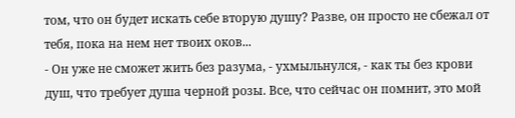том, что он будет искать себе вторую душу? Разве, он просто не сбежал от тебя, пока на нем нет твоих оков...
- Он уже не сможет жить без разума, - ухмыльнулся, - как ты без крови душ, что требует душа черной розы. Все, что сейчас он помнит, это мой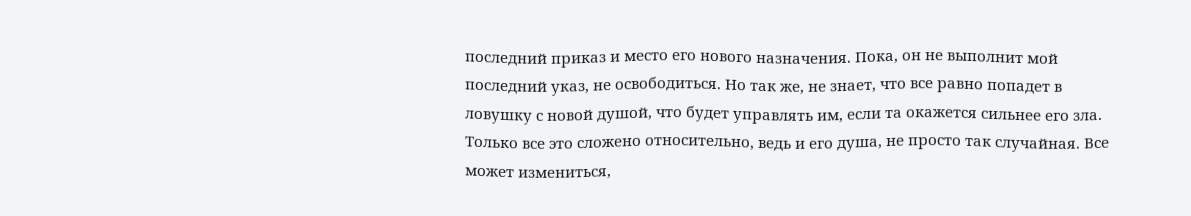последний приказ и место его нового назначения. Пока, он не выполнит мой последний указ, не освободиться. Но так же, не знает, что все равно попадет в ловушку с новой душой, что будет управлять им, если та окажется сильнее его зла. Только все это сложено относительно, ведь и его душа, не просто так случайная. Все может измениться,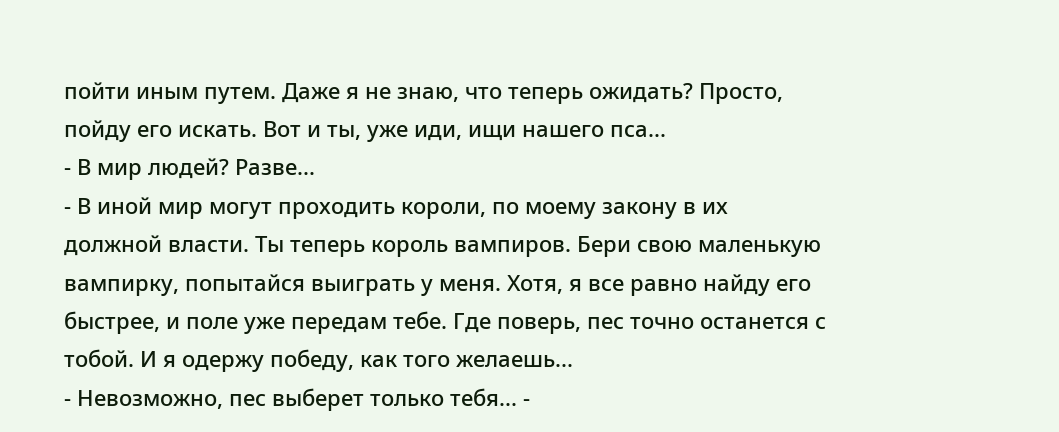пойти иным путем. Даже я не знаю, что теперь ожидать? Просто, пойду его искать. Вот и ты, уже иди, ищи нашего пса...
- В мир людей? Разве...
- В иной мир могут проходить короли, по моему закону в их должной власти. Ты теперь король вампиров. Бери свою маленькую вампирку, попытайся выиграть у меня. Хотя, я все равно найду его быстрее, и поле уже передам тебе. Где поверь, пес точно останется с тобой. И я одержу победу, как того желаешь...
- Невозможно, пес выберет только тебя... -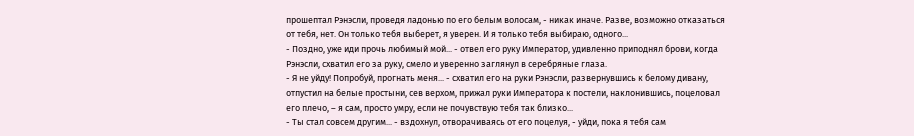прошептал Рэнэсли, проведя ладонью по его белым волосам, - никак иначе. Разве, возможно отказаться от тебя, нет. Он только тебя выберет, я уверен. И я только тебя выбираю, одного...
- Поздно, уже иди прочь любимый мой... - отвел его руку Император, удивленно приподнял брови, когда Рэнэсли, схватил его за руку, смело и уверенно заглянул в серебряные глаза.
- Я не уйду! Попробуй, прогнать меня... - схватил его на руки Рэнэсли, развернувшись к белому дивану, отпустил на белые простыни, сев верхом, прижал руки Императора к постели, наклонившись, поцеловал его плечо, – я сам, просто умру, если не почувствую тебя так близко...
- Ты стал совсем другим... - вздохнул, отворачиваясь от его поцелуя, - уйди, пока я тебя сам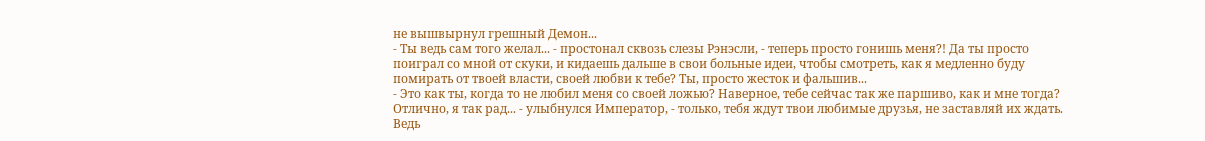не вышвырнул грешный Демон...
- Ты ведь сам того желал... - простонал сквозь слезы Рэнэсли, - теперь просто гонишь меня?! Да ты просто поиграл со мной от скуки, и кидаешь дальше в свои больные идеи, чтобы смотреть, как я медленно буду помирать от твоей власти, своей любви к тебе? Ты, просто жесток и фальшив...
- Это как ты, когда то не любил меня со своей ложью? Наверное, тебе сейчас так же паршиво, как и мне тогда? Отлично, я так рад... - улыбнулся Император, - только, тебя ждут твои любимые друзья, не заставляй их ждать. Ведь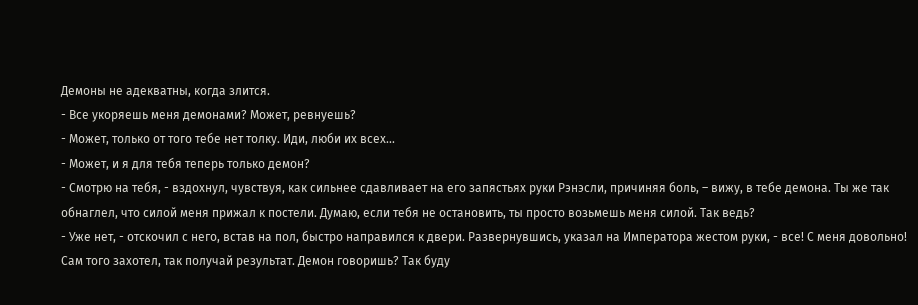Демоны не адекватны, когда злится.
- Все укоряешь меня демонами? Может, ревнуешь?
- Может, только от того тебе нет толку. Иди, люби их всех...
- Может, и я для тебя теперь только демон?
- Смотрю на тебя, - вздохнул, чувствуя, как сильнее сдавливает на его запястьях руки Рэнэсли, причиняя боль, – вижу, в тебе демона. Ты же так обнаглел, что силой меня прижал к постели. Думаю, если тебя не остановить, ты просто возьмешь меня силой. Так ведь?
- Уже нет, - отскочил с него, встав на пол, быстро направился к двери. Развернувшись, указал на Императора жестом руки, - все! С меня довольно! Сам того захотел, так получай результат. Демон говоришь? Так буду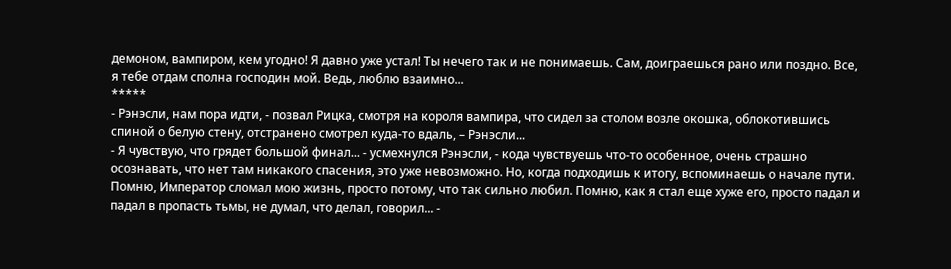демоном, вампиром, кем угодно! Я давно уже устал! Ты нечего так и не понимаешь. Сам, доиграешься рано или поздно. Все, я тебе отдам сполна господин мой. Ведь, люблю взаимно...
*****
- Рэнэсли, нам пора идти, - позвал Рицка, смотря на короля вампира, что сидел за столом возле окошка, облокотившись спиной о белую стену, отстранено смотрел куда-то вдаль, – Рэнэсли...
- Я чувствую, что грядет большой финал... - усмехнулся Рэнэсли, - кода чувствуешь что-то особенное, очень страшно осознавать, что нет там никакого спасения, это уже невозможно. Но, когда подходишь к итогу, вспоминаешь о начале пути. Помню, Император сломал мою жизнь, просто потому, что так сильно любил. Помню, как я стал еще хуже его, просто падал и падал в пропасть тьмы, не думал, что делал, говорил... -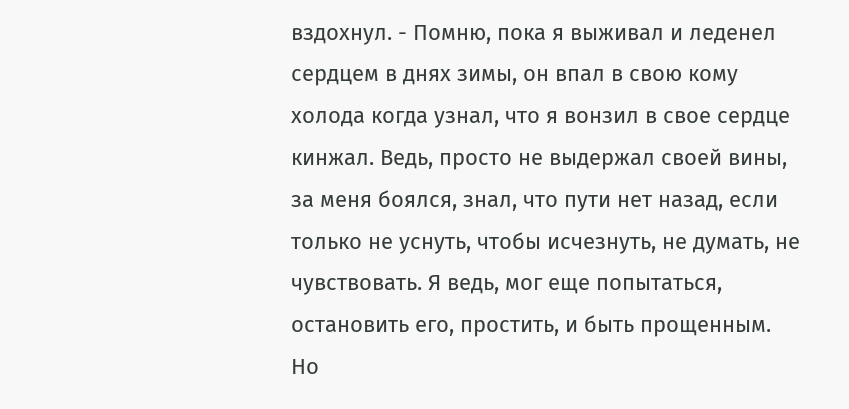вздохнул. - Помню, пока я выживал и леденел сердцем в днях зимы, он впал в свою кому холода когда узнал, что я вонзил в свое сердце кинжал. Ведь, просто не выдержал своей вины, за меня боялся, знал, что пути нет назад, если только не уснуть, чтобы исчезнуть, не думать, не чувствовать. Я ведь, мог еще попытаться, остановить его, простить, и быть прощенным. Но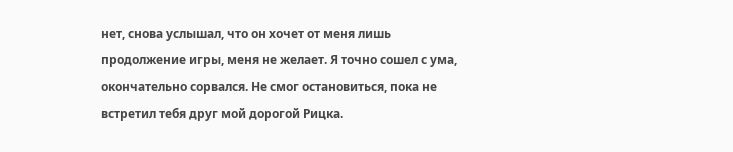нет, снова услышал, что он хочет от меня лишь продолжение игры, меня не желает. Я точно сошел с ума, окончательно сорвался. Не смог остановиться, пока не встретил тебя друг мой дорогой Рицка.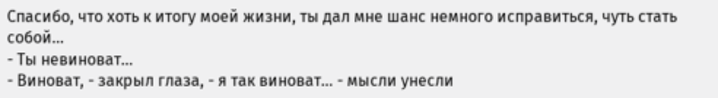Спасибо, что хоть к итогу моей жизни, ты дал мне шанс немного исправиться, чуть стать собой...
- Ты невиноват...
- Виноват, - закрыл глаза, - я так виноват... - мысли унесли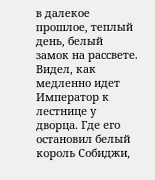в далекое прошлое, теплый день, белый замок на рассвете. Видел, как медленно идет Император к лестнице у дворца. Где его остановил белый король Собиджи,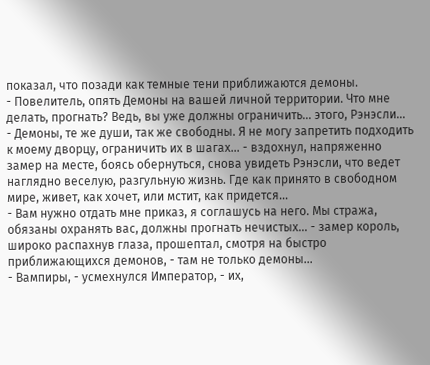показал, что позади как темные тени приближаются демоны.
- Повелитель, опять Демоны на вашей личной территории. Что мне делать, прогнать? Ведь, вы уже должны ограничить... этого, Рэнэсли...
- Демоны, те же души, так же свободны. Я не могу запретить подходить к моему дворцу, ограничить их в шагах... - вздохнул, напряженно замер на месте, боясь обернуться, снова увидеть Рэнэсли, что ведет наглядно веселую, разгульную жизнь. Где как принято в свободном мире, живет, как хочет, или мстит, как придется...
- Вам нужно отдать мне приказ, я соглашусь на него. Мы стража, обязаны охранять вас, должны прогнать нечистых... - замер король, широко распахнув глаза, прошептал, смотря на быстро приближающихся демонов, - там не только демоны...
- Вампиры, - усмехнулся Император, - их,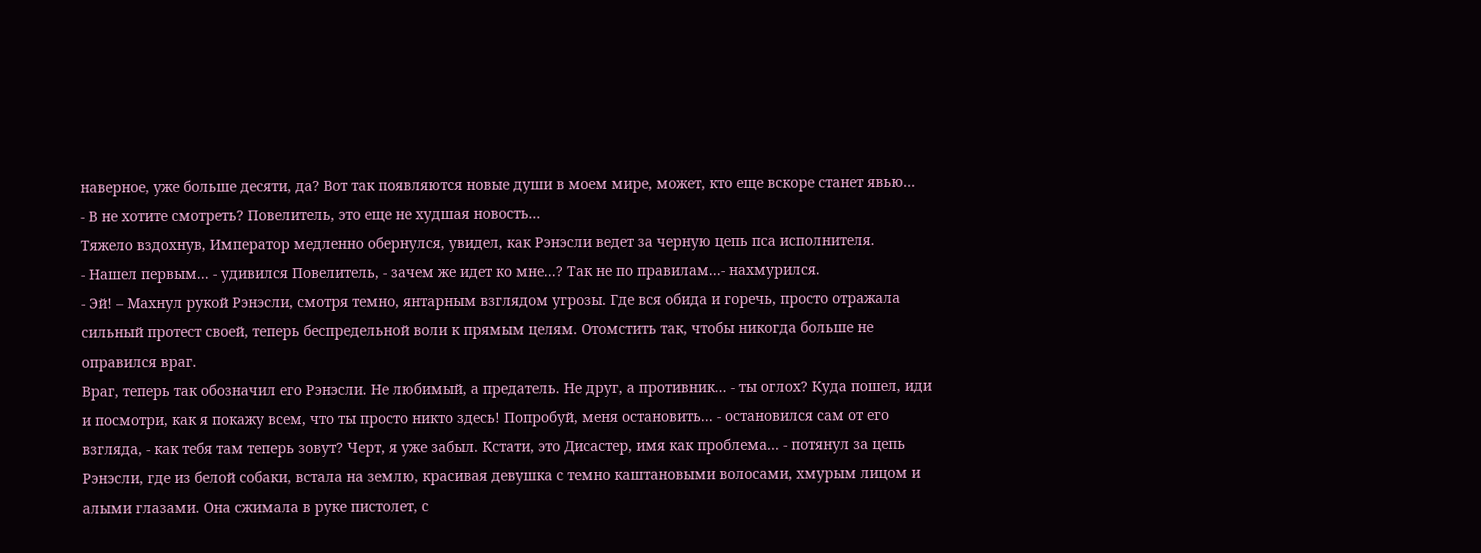наверное, уже больше десяти, да? Вот так появляются новые души в моем мире, может, кто еще вскоре станет явью...
- В не хотите смотреть? Повелитель, это еще не худшая новость...
Тяжело вздохнув, Император медленно обернулся, увидел, как Рэнэсли ведет за черную цепь пса исполнителя.
- Нашел первым... - удивился Повелитель, - зачем же идет ко мне...? Так не по правилам...- нахмурился.
- Эй! – Махнул рукой Рэнэсли, смотря темно, янтарным взглядом угрозы. Где вся обида и горечь, просто отражала сильный протест своей, теперь беспредельной воли к прямым целям. Отомстить так, чтобы никогда больше не оправился враг.
Враг, теперь так обозначил его Рэнэсли. Не любимый, а предатель. Не друг, а противник... - ты оглох? Куда пошел, иди и посмотри, как я покажу всем, что ты просто никто здесь! Попробуй, меня остановить... - остановился сам от его взгляда, - как тебя там теперь зовут? Черт, я уже забыл. Кстати, это Дисастер, имя как проблема... - потянул за цепь Рэнэсли, где из белой собаки, встала на землю, красивая девушка с темно каштановыми волосами, хмурым лицом и алыми глазами. Она сжимала в руке пистолет, с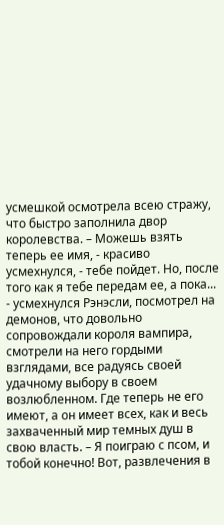усмешкой осмотрела всею стражу, что быстро заполнила двор королевства. – Можешь взять теперь ее имя, - красиво усмехнулся, - тебе пойдет. Но, после того как я тебе передам ее, а пока... - усмехнулся Рэнэсли, посмотрел на демонов, что довольно сопровождали короля вампира, смотрели на него гордыми взглядами, все радуясь своей удачному выбору в своем возлюбленном. Где теперь не его имеют, а он имеет всех, как и весь захваченный мир темных душ в свою власть. – Я поиграю с псом, и тобой конечно! Вот, развлечения в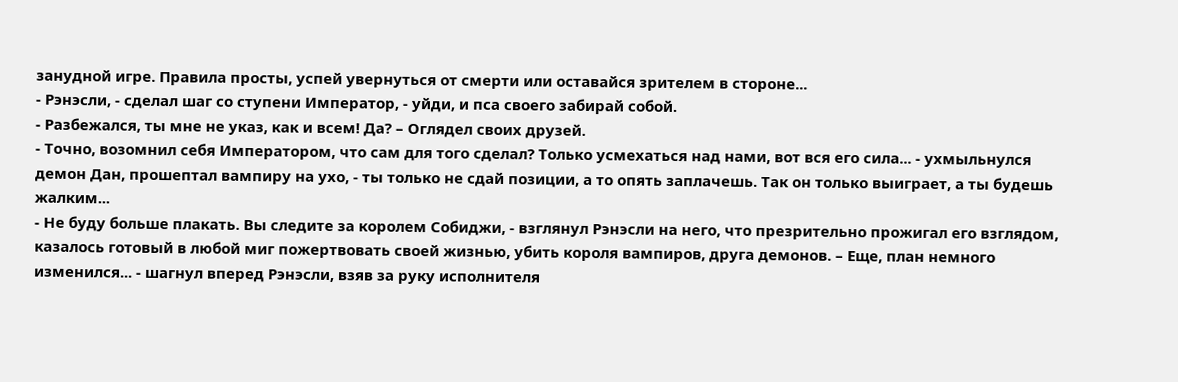занудной игре. Правила просты, успей увернуться от смерти или оставайся зрителем в стороне...
- Рэнэсли, - сделал шаг со ступени Император, - уйди, и пса своего забирай собой.
- Разбежался, ты мне не указ, как и всем! Да? – Оглядел своих друзей.
- Точно, возомнил себя Императором, что сам для того сделал? Только усмехаться над нами, вот вся его сила... - ухмыльнулся демон Дан, прошептал вампиру на ухо, - ты только не сдай позиции, а то опять заплачешь. Так он только выиграет, а ты будешь жалким...
- Не буду больше плакать. Вы следите за королем Собиджи, - взглянул Рэнэсли на него, что презрительно прожигал его взглядом, казалось готовый в любой миг пожертвовать своей жизнью, убить короля вампиров, друга демонов. – Еще, план немного изменился... - шагнул вперед Рэнэсли, взяв за руку исполнителя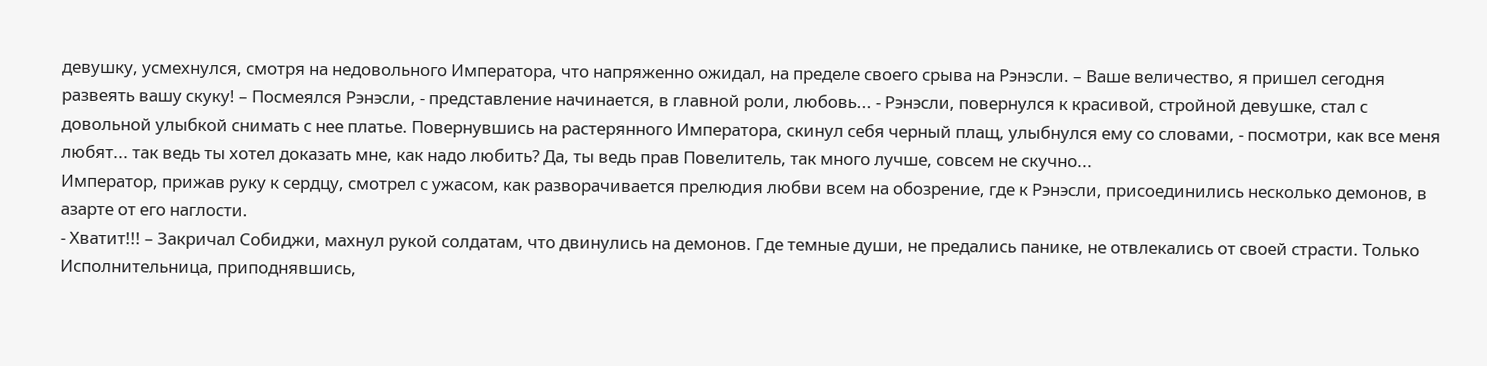девушку, усмехнулся, смотря на недовольного Императора, что напряженно ожидал, на пределе своего срыва на Рэнэсли. – Ваше величество, я пришел сегодня развеять вашу скуку! – Посмеялся Рэнэсли, - представление начинается, в главной роли, любовь... - Рэнэсли, повернулся к красивой, стройной девушке, стал с довольной улыбкой снимать с нее платье. Повернувшись на растерянного Императора, скинул себя черный плащ, улыбнулся ему со словами, - посмотри, как все меня любят... так ведь ты хотел доказать мне, как надо любить? Да, ты ведь прав Повелитель, так много лучше, совсем не скучно...
Император, прижав руку к сердцу, смотрел с ужасом, как разворачивается прелюдия любви всем на обозрение, где к Рэнэсли, присоединились несколько демонов, в азарте от его наглости.
- Хватит!!! – Закричал Собиджи, махнул рукой солдатам, что двинулись на демонов. Где темные души, не предались панике, не отвлекались от своей страсти. Только Исполнительница, приподнявшись,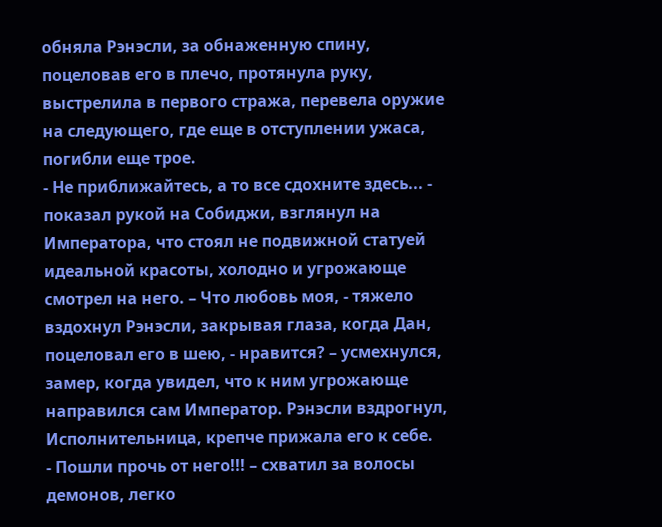обняла Рэнэсли, за обнаженную спину, поцеловав его в плечо, протянула руку, выстрелила в первого стража, перевела оружие на следующего, где еще в отступлении ужаса, погибли еще трое.
- Не приближайтесь, а то все сдохните здесь... - показал рукой на Собиджи, взглянул на Императора, что стоял не подвижной статуей идеальной красоты, холодно и угрожающе смотрел на него. – Что любовь моя, - тяжело вздохнул Рэнэсли, закрывая глаза, когда Дан, поцеловал его в шею, - нравится? – усмехнулся, замер, когда увидел, что к ним угрожающе направился сам Император. Рэнэсли вздрогнул, Исполнительница, крепче прижала его к себе.
- Пошли прочь от него!!! – схватил за волосы демонов, легко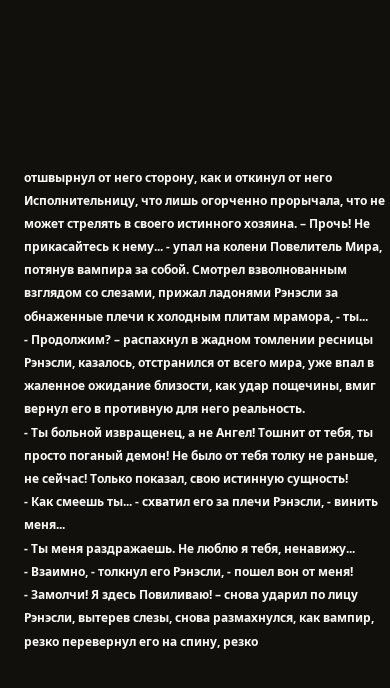отшвырнул от него сторону, как и откинул от него Исполнительницу, что лишь огорченно прорычала, что не может стрелять в своего истинного хозяина. – Прочь! Не прикасайтесь к нему... - упал на колени Повелитель Мира, потянув вампира за собой. Смотрел взволнованным взглядом со слезами, прижал ладонями Рэнэсли за обнаженные плечи к холодным плитам мрамора, - ты...
- Продолжим? – распахнул в жадном томлении ресницы Рэнэсли, казалось, отстранился от всего мира, уже впал в жаленное ожидание близости, как удар пощечины, вмиг вернул его в противную для него реальность.
- Ты больной извращенец, а не Ангел! Тошнит от тебя, ты просто поганый демон! Не было от тебя толку не раньше, не сейчас! Только показал, свою истинную сущность!
- Как смеешь ты... - схватил его за плечи Рэнэсли, - винить меня...
- Ты меня раздражаешь. Не люблю я тебя, ненавижу...
- Взаимно, - толкнул его Рэнэсли, - пошел вон от меня!
- Замолчи! Я здесь Повиливаю! – снова ударил по лицу Рэнэсли, вытерев слезы, снова размахнулся, как вампир, резко перевернул его на спину, резко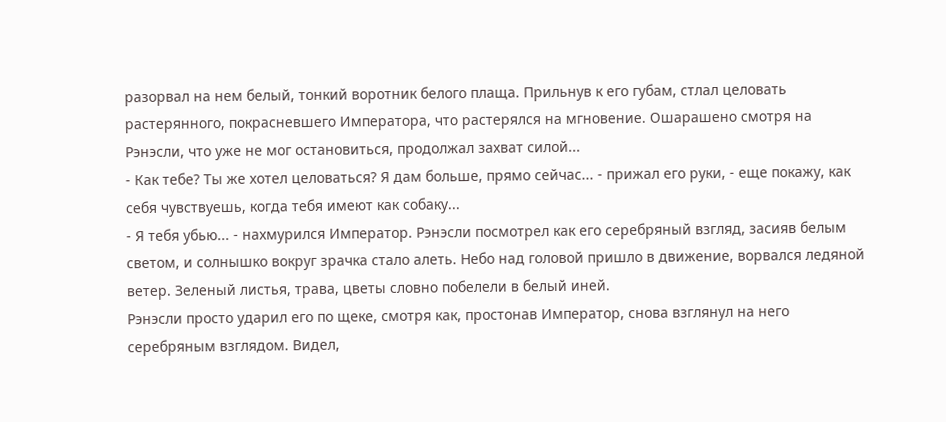разорвал на нем белый, тонкий воротник белого плаща. Прильнув к его губам, стлал целовать растерянного, покрасневшего Императора, что растерялся на мгновение. Ошарашено смотря на Рэнэсли, что уже не мог остановиться, продолжал захват силой...
- Как тебе? Ты же хотел целоваться? Я дам больше, прямо сейчас... - прижал его руки, - еще покажу, как себя чувствуешь, когда тебя имеют как собаку...
- Я тебя убью... - нахмурился Император. Рэнэсли посмотрел как его серебряный взгляд, засияв белым светом, и солнышко вокруг зрачка стало алеть. Небо над головой пришло в движение, ворвался ледяной ветер. Зеленый листья, трава, цветы словно побелели в белый иней.
Рэнэсли просто ударил его по щеке, смотря как, простонав Император, снова взглянул на него серебряным взглядом. Видел,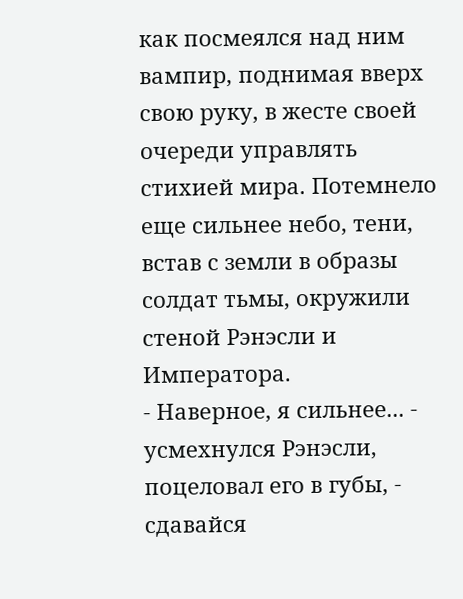как посмеялся над ним вампир, поднимая вверх свою руку, в жесте своей очереди управлять стихией мира. Потемнело еще сильнее небо, тени, встав с земли в образы солдат тьмы, окружили стеной Рэнэсли и Императора.
- Наверное, я сильнее... - усмехнулся Рэнэсли, поцеловал его в губы, - сдавайся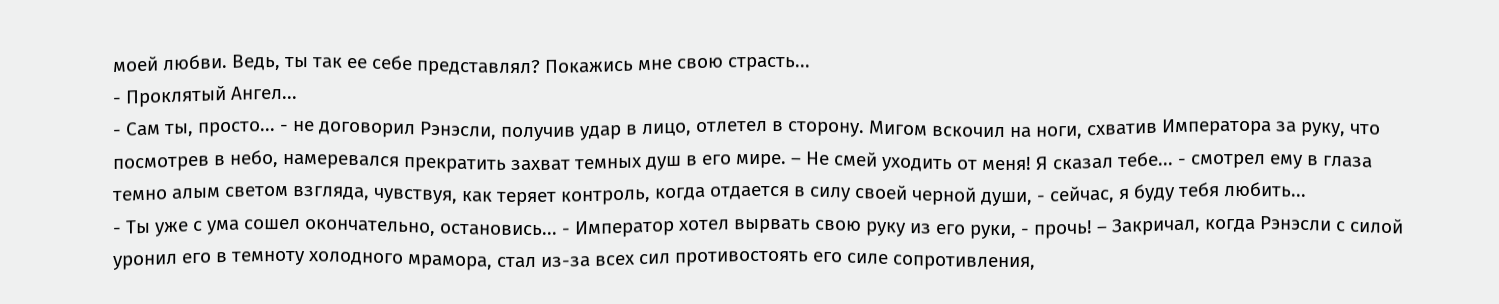моей любви. Ведь, ты так ее себе представлял? Покажись мне свою страсть...
- Проклятый Ангел...
- Сам ты, просто... - не договорил Рэнэсли, получив удар в лицо, отлетел в сторону. Мигом вскочил на ноги, схватив Императора за руку, что посмотрев в небо, намеревался прекратить захват темных душ в его мире. – Не смей уходить от меня! Я сказал тебе... - смотрел ему в глаза темно алым светом взгляда, чувствуя, как теряет контроль, когда отдается в силу своей черной души, - сейчас, я буду тебя любить...
- Ты уже с ума сошел окончательно, остановись... - Император хотел вырвать свою руку из его руки, - прочь! – Закричал, когда Рэнэсли с силой уронил его в темноту холодного мрамора, стал из-за всех сил противостоять его силе сопротивления,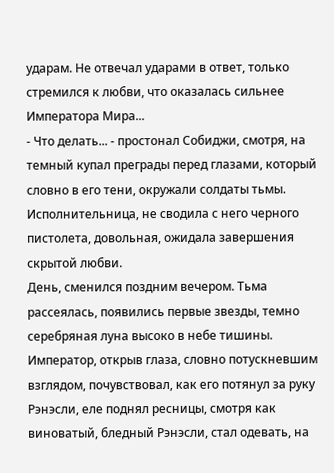ударам. Не отвечал ударами в ответ, только стремился к любви, что оказалась сильнее Императора Мира...
- Что делать... - простонал Собиджи, смотря, на темный купал преграды перед глазами, который словно в его тени, окружали солдаты тьмы. Исполнительница, не сводила с него черного пистолета, довольная, ожидала завершения скрытой любви.
День, сменился поздним вечером. Тьма рассеялась, появились первые звезды, темно серебряная луна высоко в небе тишины.
Император, открыв глаза, словно потускневшим взглядом, почувствовал, как его потянул за руку Рэнэсли, еле поднял ресницы, смотря как виноватый, бледный Рэнэсли, стал одевать, на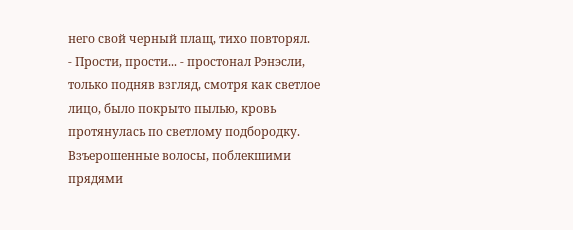него свой черный плащ, тихо повторял.
- Прости, прости... - простонал Рэнэсли, только подняв взгляд, смотря как светлое лицо, было покрыто пылью, кровь протянулась по светлому подбородку. Взъерошенные волосы, поблекшими прядями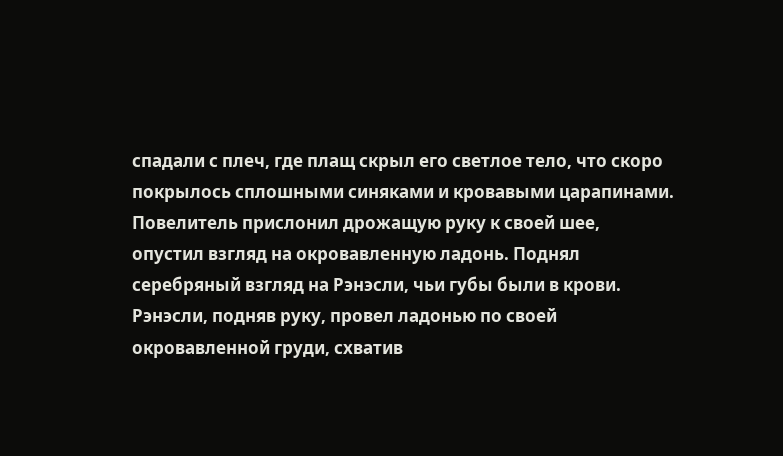спадали с плеч, где плащ скрыл его светлое тело, что скоро покрылось сплошными синяками и кровавыми царапинами.
Повелитель прислонил дрожащую руку к своей шее, опустил взгляд на окровавленную ладонь. Поднял серебряный взгляд на Рэнэсли, чьи губы были в крови. Рэнэсли, подняв руку, провел ладонью по своей окровавленной груди, схватив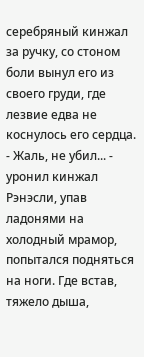серебряный кинжал за ручку, со стоном боли вынул его из своего груди, где лезвие едва не коснулось его сердца.
- Жаль, не убил... - уронил кинжал Рэнэсли, упав ладонями на холодный мрамор, попытался подняться на ноги. Где встав, тяжело дыша,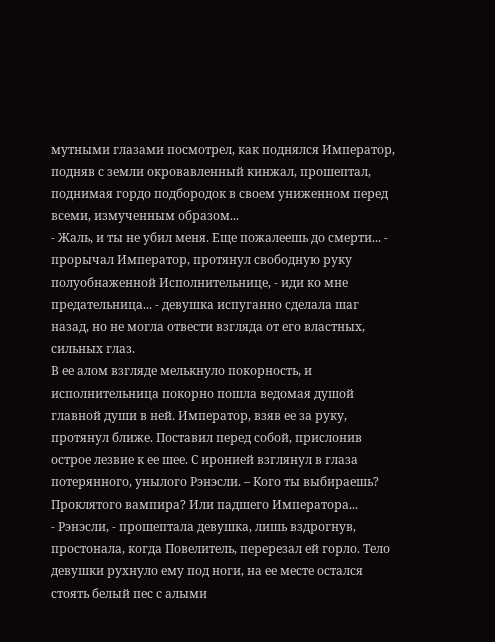мутными глазами посмотрел, как поднялся Император, подняв с земли окровавленный кинжал, прошептал, поднимая гордо подбородок в своем униженном перед всеми, измученным образом...
- Жаль, и ты не убил меня. Еще пожалеешь до смерти... - прорычал Император, протянул свободную руку полуобнаженной Исполнительнице, - иди ко мне предательница... - девушка испуганно сделала шаг назад, но не могла отвести взгляда от его властных, сильных глаз.
В ее алом взгляде мелькнуло покорность, и исполнительница покорно пошла ведомая душой главной души в ней. Император, взяв ее за руку, протянул ближе. Поставил перед собой, прислонив острое лезвие к ее шее. С иронией взглянул в глаза потерянного, унылого Рэнэсли. – Кого ты выбираешь? Проклятого вампира? Или падшего Императора...
- Рэнэсли, - прошептала девушка, лишь вздрогнув, простонала, когда Повелитель, перерезал ей горло. Тело девушки рухнуло ему под ноги, на ее месте остался стоять белый пес с алыми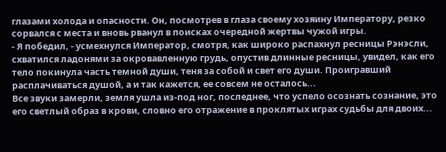глазами холода и опасности. Он, посмотрев в глаза своему хозяину Императору, резко сорвался с места и вновь рванул в поисках очередной жертвы чужой игры.
- Я победил, - усмехнулся Император, смотря, как широко распахнул ресницы Рэнэсли, схватился ладонями за окровавленную грудь, опустив длинные ресницы, увидел, как его тело покинула часть темной души, теня за собой и свет его души. Проигравший расплачиваться душой, а и так кажется, ее совсем не осталось...
Все звуки замерли, земля ушла из-под ног, последнее, что успело осознать сознание, это его светлый образ в крови, словно его отражение в проклятых играх судьбы для двоих...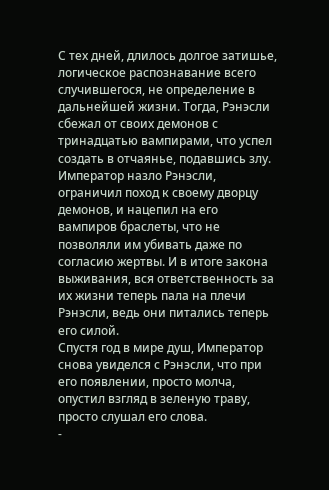С тех дней, длилось долгое затишье, логическое распознавание всего случившегося, не определение в дальнейшей жизни. Тогда, Рэнэсли сбежал от своих демонов с тринадцатью вампирами, что успел создать в отчаянье, подавшись злу.
Император назло Рэнэсли, ограничил поход к своему дворцу демонов, и нацепил на его вампиров браслеты, что не позволяли им убивать даже по согласию жертвы. И в итоге закона выживания, вся ответственность за их жизни теперь пала на плечи Рэнэсли, ведь они питались теперь его силой.
Спустя год в мире душ, Император снова увиделся с Рэнэсли, что при его появлении, просто молча, опустил взгляд в зеленую траву, просто слушал его слова.
-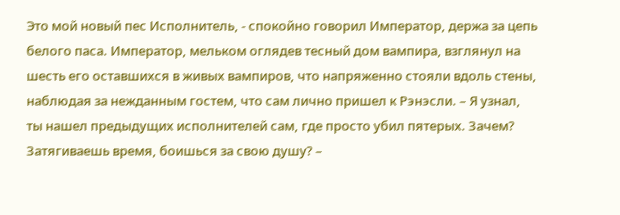Это мой новый пес Исполнитель, - спокойно говорил Император, держа за цепь белого паса. Император, мельком оглядев тесный дом вампира, взглянул на шесть его оставшихся в живых вампиров, что напряженно стояли вдоль стены, наблюдая за нежданным гостем, что сам лично пришел к Рэнэсли. – Я узнал, ты нашел предыдущих исполнителей сам, где просто убил пятерых. Зачем? Затягиваешь время, боишься за свою душу? –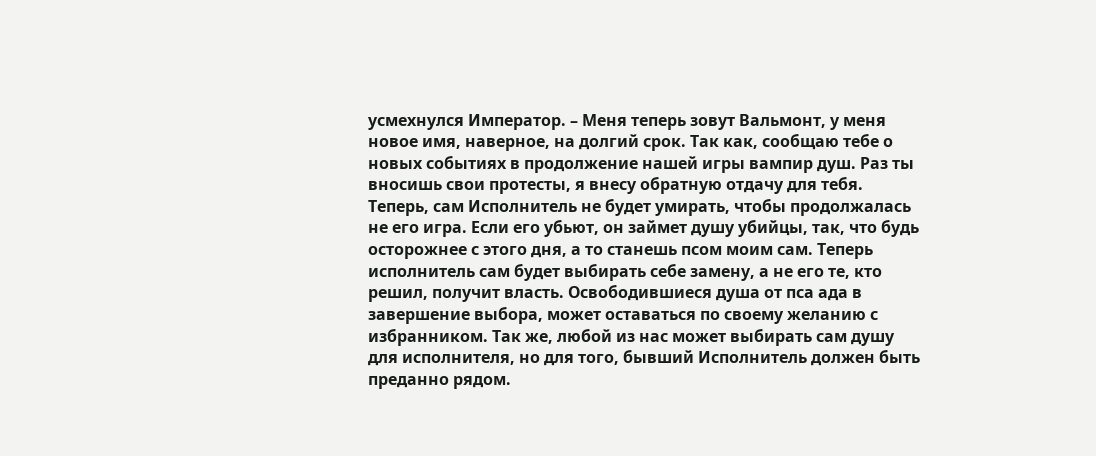усмехнулся Император. – Меня теперь зовут Вальмонт, у меня новое имя, наверное, на долгий срок. Так как, сообщаю тебе о новых событиях в продолжение нашей игры вампир душ. Раз ты вносишь свои протесты, я внесу обратную отдачу для тебя. Теперь, сам Исполнитель не будет умирать, чтобы продолжалась не его игра. Если его убьют, он займет душу убийцы, так, что будь осторожнее с этого дня, а то станешь псом моим сам. Теперь исполнитель сам будет выбирать себе замену, а не его те, кто решил, получит власть. Освободившиеся душа от пса ада в завершение выбора, может оставаться по своему желанию с избранником. Так же, любой из нас может выбирать сам душу для исполнителя, но для того, бывший Исполнитель должен быть преданно рядом.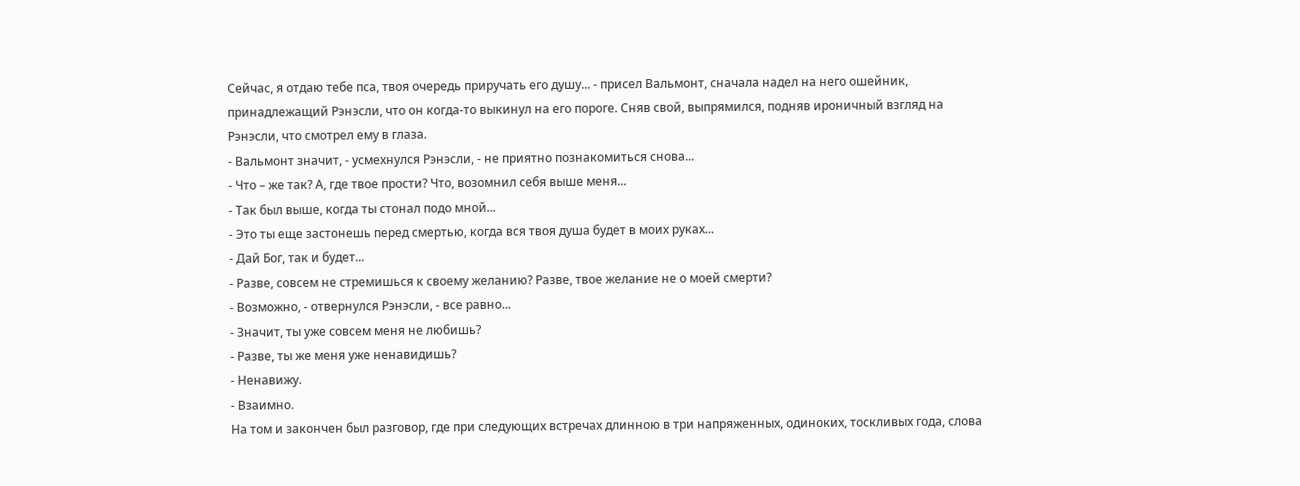Сейчас, я отдаю тебе пса, твоя очередь приручать его душу... - присел Вальмонт, сначала надел на него ошейник, принадлежащий Рэнэсли, что он когда-то выкинул на его пороге. Сняв свой, выпрямился, подняв ироничный взгляд на Рэнэсли, что смотрел ему в глаза.
- Вальмонт значит, - усмехнулся Рэнэсли, - не приятно познакомиться снова...
- Что – же так? А, где твое прости? Что, возомнил себя выше меня...
- Так был выше, когда ты стонал подо мной...
- Это ты еще застонешь перед смертью, когда вся твоя душа будет в моих руках...
- Дай Бог, так и будет...
- Разве, совсем не стремишься к своему желанию? Разве, твое желание не о моей смерти?
- Возможно, - отвернулся Рэнэсли, - все равно...
- Значит, ты уже совсем меня не любишь?
- Разве, ты же меня уже ненавидишь?
- Ненавижу.
- Взаимно.
На том и закончен был разговор, где при следующих встречах длинною в три напряженных, одиноких, тоскливых года, слова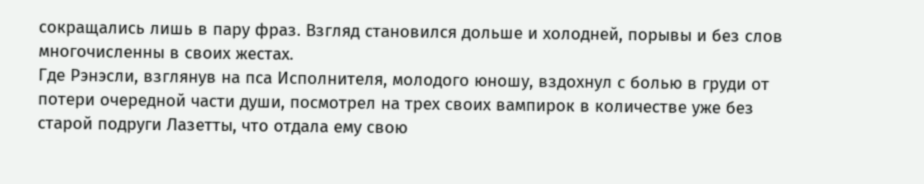сокращались лишь в пару фраз. Взгляд становился дольше и холодней, порывы и без слов многочисленны в своих жестах.
Где Рэнэсли, взглянув на пса Исполнителя, молодого юношу, вздохнул с болью в груди от потери очередной части души, посмотрел на трех своих вампирок в количестве уже без старой подруги Лазетты, что отдала ему свою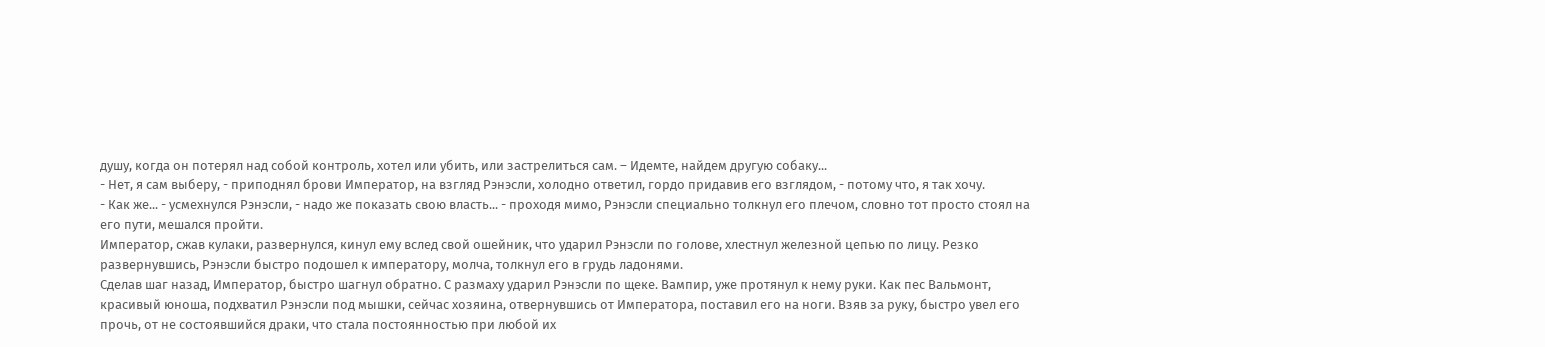душу, когда он потерял над собой контроль, хотел или убить, или застрелиться сам. – Идемте, найдем другую собаку...
- Нет, я сам выберу, - приподнял брови Император, на взгляд Рэнэсли, холодно ответил, гордо придавив его взглядом, - потому что, я так хочу.
- Как же... - усмехнулся Рэнэсли, - надо же показать свою власть... - проходя мимо, Рэнэсли специально толкнул его плечом, словно тот просто стоял на его пути, мешался пройти.
Император, сжав кулаки, развернулся, кинул ему вслед свой ошейник, что ударил Рэнэсли по голове, хлестнул железной цепью по лицу. Резко развернувшись, Рэнэсли быстро подошел к императору, молча, толкнул его в грудь ладонями.
Сделав шаг назад, Император, быстро шагнул обратно. С размаху ударил Рэнэсли по щеке. Вампир, уже протянул к нему руки. Как пес Вальмонт, красивый юноша, подхватил Рэнэсли под мышки, сейчас хозяина, отвернувшись от Императора, поставил его на ноги. Взяв за руку, быстро увел его прочь, от не состоявшийся драки, что стала постоянностью при любой их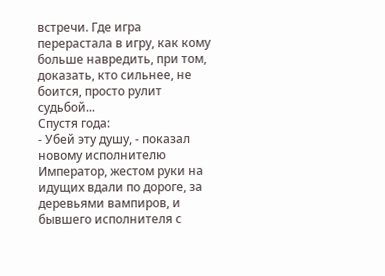встречи. Где игра перерастала в игру, как кому больше навредить, при том, доказать, кто сильнее, не боится, просто рулит судьбой...
Спустя года:
- Убей эту душу, - показал новому исполнителю Император, жестом руки на идущих вдали по дороге, за деревьями вампиров, и бывшего исполнителя с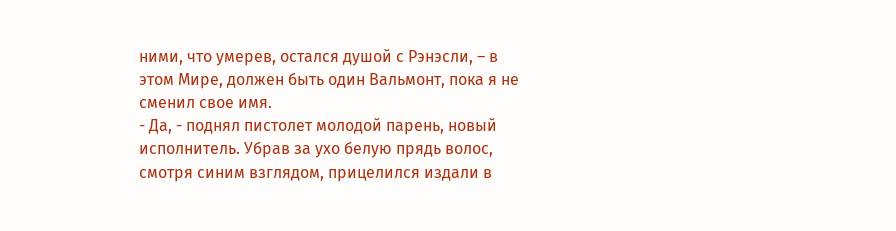ними, что умерев, остался душой с Рэнэсли, – в этом Мире, должен быть один Вальмонт, пока я не сменил свое имя.
- Да, - поднял пистолет молодой парень, новый исполнитель. Убрав за ухо белую прядь волос, смотря синим взглядом, прицелился издали в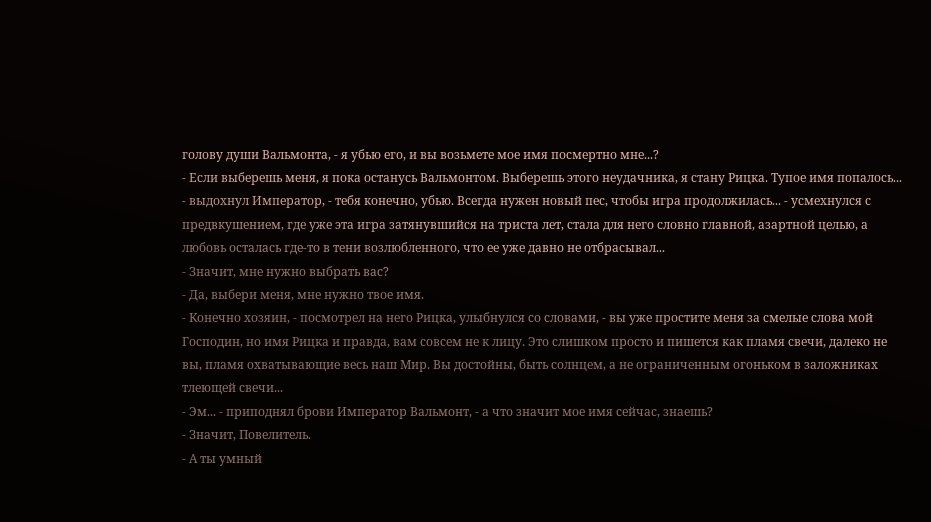голову души Вальмонта, - я убью его, и вы возьмете мое имя посмертно мне...?
- Если выберешь меня, я пока останусь Вальмонтом. Выберешь этого неудачника, я стану Рицка. Тупое имя попалось... - выдохнул Император, - тебя конечно, убью. Всегда нужен новый пес, чтобы игра продолжилась... - усмехнулся с предвкушением, где уже эта игра затянувшийся на триста лет, стала для него словно главной, азартной целью, а любовь осталась где-то в тени возлюбленного, что ее уже давно не отбрасывал...
- Значит, мне нужно выбрать вас?
- Да, выбери меня, мне нужно твое имя.
- Конечно хозяин, - посмотрел на него Рицка, улыбнулся со словами, - вы уже простите меня за смелые слова мой Господин, но имя Рицка и правда, вам совсем не к лицу. Это слишком просто и пишется как пламя свечи, далеко не вы, пламя охватывающие весь наш Мир. Вы достойны, быть солнцем, а не ограниченным огоньком в заложниках тлеющей свечи...
- Эм... - приподнял брови Император Вальмонт, - а что значит мое имя сейчас, знаешь?
- Значит, Повелитель.
- А ты умный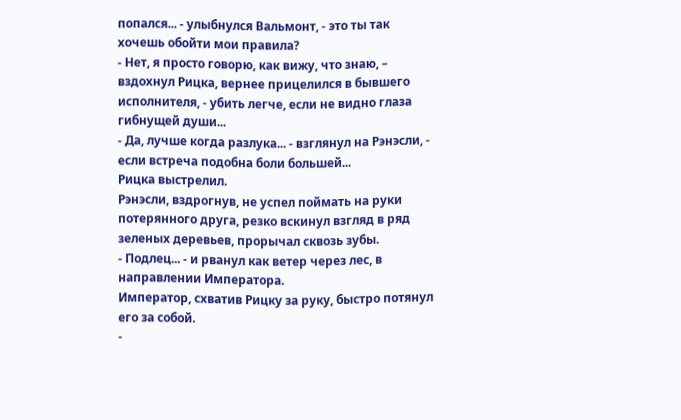попался... - улыбнулся Вальмонт, - это ты так хочешь обойти мои правила?
- Нет, я просто говорю, как вижу, что знаю, – вздохнул Рицка, вернее прицелился в бывшего исполнителя, - убить легче, если не видно глаза гибнущей души...
- Да, лучше когда разлука... - взглянул на Рэнэсли, - если встреча подобна боли большей...
Рицка выстрелил.
Рэнэсли, вздрогнув, не успел поймать на руки потерянного друга, резко вскинул взгляд в ряд зеленых деревьев, прорычал сквозь зубы.
- Подлец... - и рванул как ветер через лес, в направлении Императора.
Император, схватив Рицку за руку, быстро потянул его за собой.
-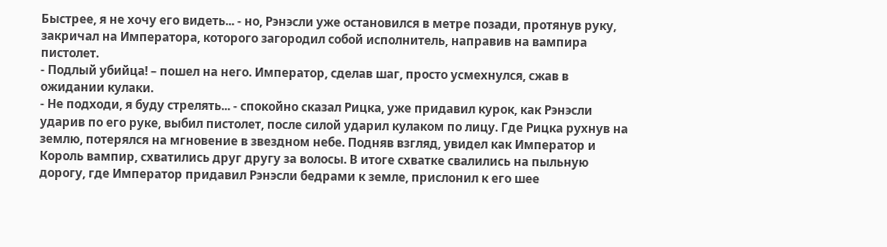Быстрее, я не хочу его видеть... - но, Рэнэсли уже остановился в метре позади, протянув руку, закричал на Императора, которого загородил собой исполнитель, направив на вампира пистолет.
- Подлый убийца! – пошел на него. Император, сделав шаг, просто усмехнулся, сжав в ожидании кулаки.
- Не подходи, я буду стрелять... - спокойно сказал Рицка, уже придавил курок, как Рэнэсли ударив по его руке, выбил пистолет, после силой ударил кулаком по лицу. Где Рицка рухнув на землю, потерялся на мгновение в звездном небе. Подняв взгляд, увидел как Император и Король вампир, схватились друг другу за волосы. В итоге схватке свалились на пыльную дорогу, где Император придавил Рэнэсли бедрами к земле, прислонил к его шее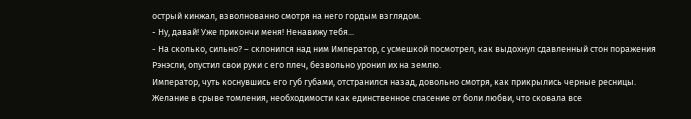острый кинжал, взволнованно смотря на него гордым взглядом.
- Ну, давай! Уже прикончи меня! Ненавижу тебя...
- На сколько, сильно? – склонился над ним Император, с усмешкой посмотрел, как выдохнул сдавленный стон поражения Рэнэсли, опустил свои руки с его плеч, безвольно уронил их на землю.
Император, чуть коснувшись его губ губами, отстранился назад, довольно смотря, как прикрылись черные ресницы. Желание в срыве томления, необходимости как единственное спасение от боли любви, что сковала все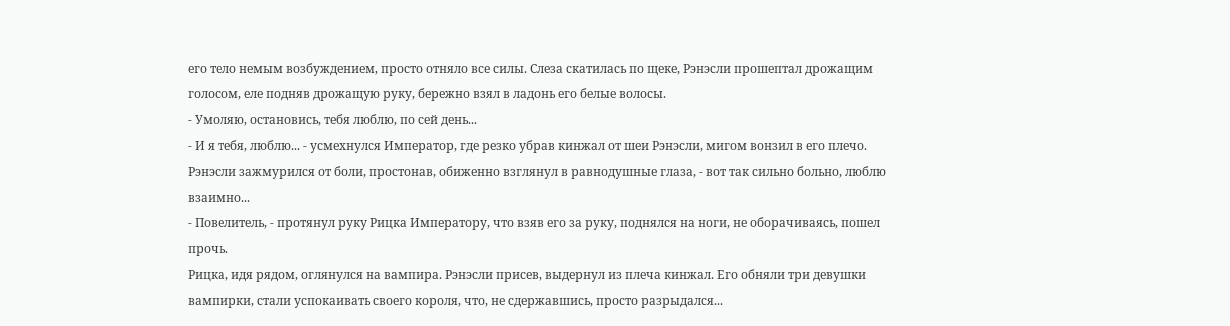его тело немым возбуждением, просто отняло все силы. Слеза скатилась по щеке, Рэнэсли прошептал дрожащим голосом, еле подняв дрожащую руку, бережно взял в ладонь его белые волосы.
- Умоляю, остановись, тебя люблю, по сей день...
- И я тебя, люблю... - усмехнулся Император, где резко убрав кинжал от шеи Рэнэсли, мигом вонзил в его плечо. Рэнэсли зажмурился от боли, простонав, обиженно взглянул в равнодушные глаза, - вот так сильно больно, люблю взаимно...
- Повелитель, - протянул руку Рицка Императору, что взяв его за руку, поднялся на ноги, не оборачиваясь, пошел прочь.
Рицка, идя рядом, оглянулся на вампира. Рэнэсли присев, выдернул из плеча кинжал. Его обняли три девушки вампирки, стали успокаивать своего короля, что, не сдержавшись, просто разрыдался...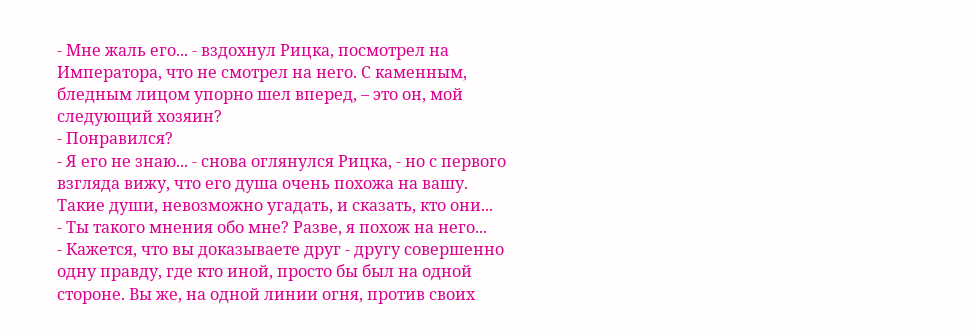- Мне жаль его... - вздохнул Рицка, посмотрел на Императора, что не смотрел на него. С каменным, бледным лицом упорно шел вперед, – это он, мой следующий хозяин?
- Понравился?
- Я его не знаю... - снова оглянулся Рицка, - но с первого взгляда вижу, что его душа очень похожа на вашу. Такие души, невозможно угадать, и сказать, кто они...
- Ты такого мнения обо мне? Разве, я похож на него...
- Кажется, что вы доказываете друг - другу совершенно одну правду, где кто иной, просто бы был на одной стороне. Вы же, на одной линии огня, против своих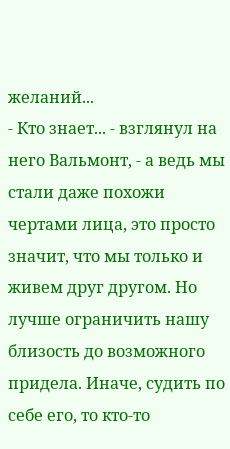желаний...
- Кто знает... - взглянул на него Вальмонт, - а ведь мы стали даже похожи чертами лица, это просто значит, что мы только и живем друг другом. Но лучше ограничить нашу близость до возможного придела. Иначе, судить по себе его, то кто-то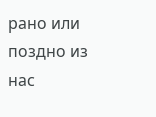рано или поздно из нас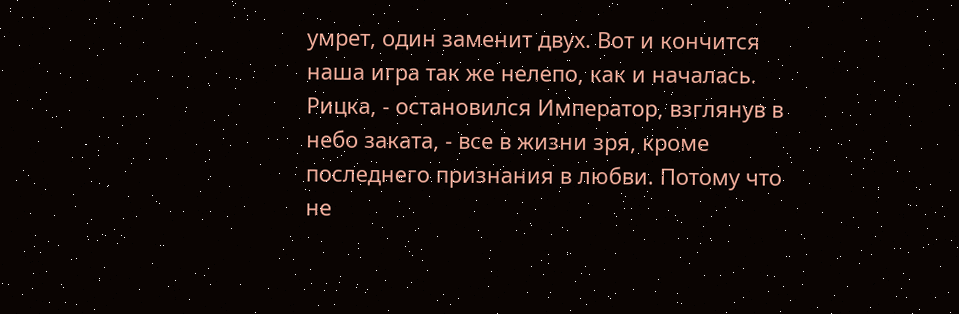умрет, один заменит двух. Вот и кончится наша игра так же нелепо, как и началась. Рицка, - остановился Император, взглянув в небо заката, - все в жизни зря, кроме последнего признания в любви. Потому что не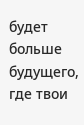будет больше будущего, где твои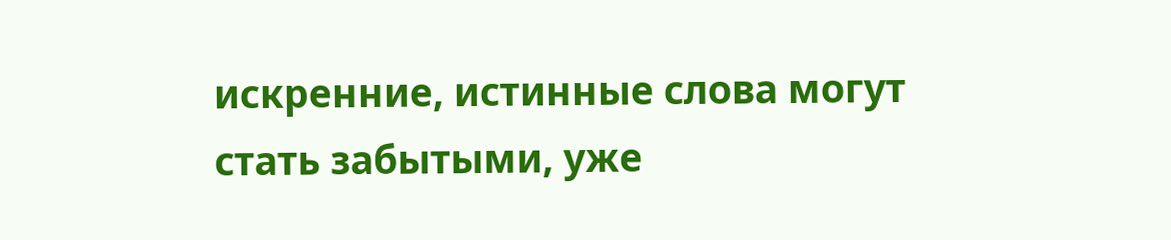искренние, истинные слова могут стать забытыми, уже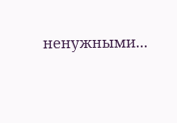ненужными...